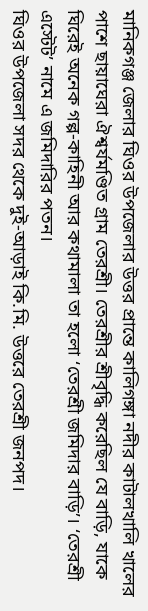মানিকগঞ্জ জেলার ঘিওর উপজেলার উত্তর প্রান্তে কালিগঙ্গা নদীর কাটালখালি খালের পাশে ছায়াঘেরা ঐশ্বর্যমণ্ডিত গ্রাম তেরশ্রী। তেরশ্রীর শ্রীবৃদ্ধি করেছিল যে বাড়ি, যাকে ঘিরেই অনেক গল্প-কাহিনী আর কথামালা তা হলো ‘তেরশ্রী জমিদার বাড়ি’। ‘তেরশ্রী এস্টেট’ নামে এ জমিদারির পতন।
ঘিওর উপজেলা সদর থেকে দুই-আড়াই কি.মি. উত্তরে তেরশ্রী জনপদ।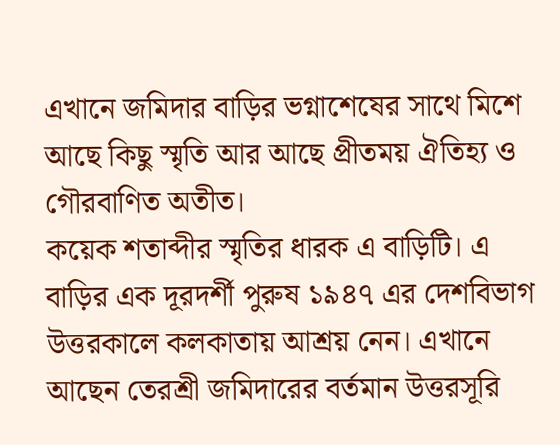এখানে জমিদার বাড়ির ভগ্নাশেষের সাথে মিশে আছে কিছু স্মৃতি আর আছে প্রীতময় ঐতিহ্য ও গৌরবাণিত অতীত।
কয়েক শতাব্দীর স্মৃতির ধারক এ বাড়িটি। এ বাড়ির এক দূরদর্শী পুরুষ ১৯৪৭ এর দেশবিভাগ উত্তরকালে কলকাতায় আশ্রয় নেন। এখানে আছেন তেরশ্রী জমিদারের বর্তমান উত্তরসূরি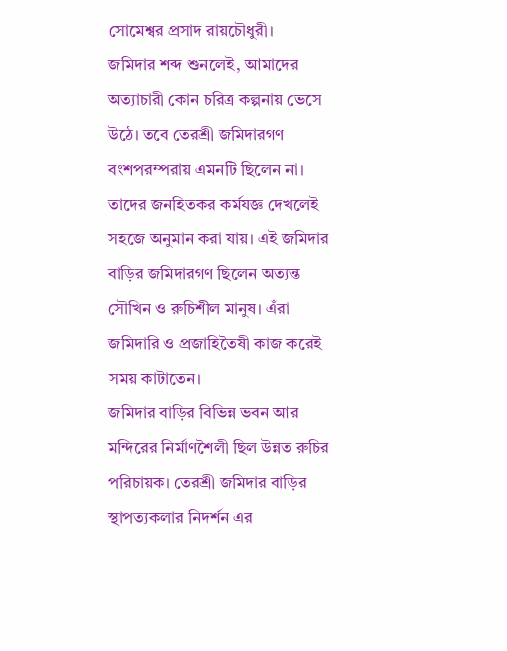সোমেশ্বর প্রসাদ রায়চৌধুরী।
জমিদার শব্দ শুনলেই, আমাদের অত্যাচারী কোন চরিত্র কল্পনায় ভেসে উঠে। তবে তেরশ্রী জমিদারগণ বংশপরম্পরায় এমনটি ছিলেন না। তাদের জনহিতকর কর্মযজ্ঞ দেখলেই সহজে অনুমান করা যায়। এই জমিদার বাড়ির জমিদারগণ ছিলেন অত্যন্ত সৌখিন ও রুচিশীল মানুষ। এঁরা জমিদারি ও প্রজাহিতৈষী কাজ করেই সময় কাটাতেন।
জমিদার বাড়ির বিভিন্ন ভবন আর মন্দিরের নির্মাণশৈলী ছিল উন্নত রুচির পরিচায়ক। তেরশ্রী জমিদার বাড়ির স্থাপত্যকলার নিদর্শন এর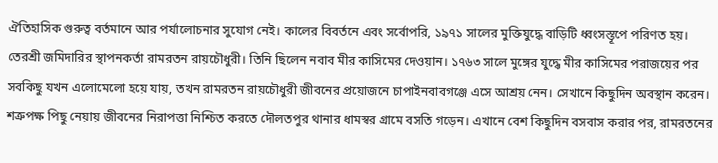ঐতিহাসিক গুরুত্ব বর্তমানে আর পর্যালোচনার সুযোগ নেই। কালের বিবর্তনে এবং সর্বোপরি, ১৯৭১ সালের মুক্তিযুদ্ধে বাড়িটি ধ্বংসস্তূপে পরিণত হয়।
তেরশ্রী জমিদারির স্থাপনকর্তা রামরতন রায়চৌধুরী। তিনি ছিলেন নবাব মীর কাসিমের দেওয়ান। ১৭৬৩ সালে মুঙ্গের যুদ্ধে মীর কাসিমের পরাজয়ের পর সবকিছু যখন এলোমেলো হয়ে যায়, তখন রামরতন রায়চৌধুরী জীবনের প্রয়োজনে চাপাইনবাবগঞ্জে এসে আশ্রয় নেন। সেখানে কিছুদিন অবস্থান করেন। শত্রুপক্ষ পিছু নেয়ায় জীবনের নিরাপত্তা নিশ্চিত করতে দৌলতপুর থানার ধামস্বর গ্রামে বসতি গড়েন। এখানে বেশ কিছুদিন বসবাস করার পর, রামরতনের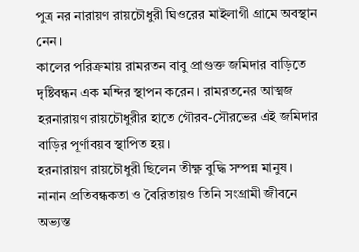পুত্র নর নারায়ণ রায়চৌধুরী ঘিওরের মাইলাগী গ্রামে অবস্থান নেন।
কালের পরিক্রমায় রামরতন বাবু প্রাগুক্ত জমিদার বাড়িতে দৃষ্টিবন্ধন এক মন্দির স্থাপন করেন। রামরতনের আত্মজ হরনারায়ণ রায়চৌধুরীর হাতে গৌরব-সৌরভের এই জমিদার বাড়ির পূর্ণাবয়ব স্থাপিত হয়।
হরনারায়ণ রায়চৌধুরী ছিলেন তীক্ষ্ণ বুদ্ধি সম্পন্ন মানুষ। নানান প্রতিবন্ধকতা ও বৈরিতায়ও তিনি সংগ্রামী জীবনে অভ্যস্ত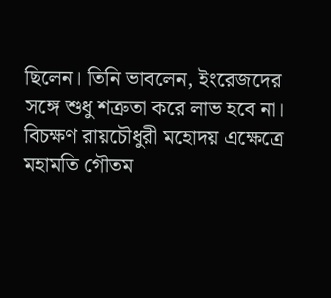ছিলেন। তিনি ভাবলেন, ইংরেজদের সঙ্গে শুধু শত্রুতা করে লাভ হবে না। বিচক্ষণ রায়চৌধুরী মহোদয় এক্ষেত্রে মহামতি গৌতম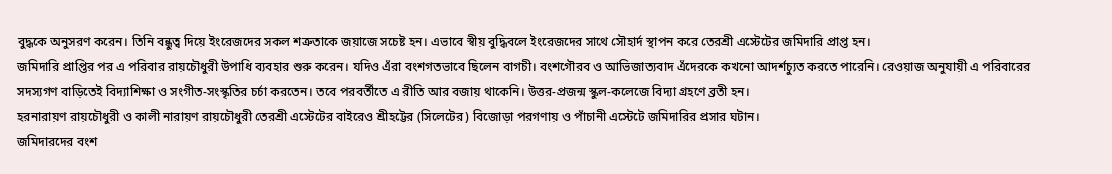বুদ্ধকে অনুসরণ করেন। তিনি বন্ধুত্ব দিয়ে ইংরেজদের সকল শত্রুতাকে জয়াজে সচেষ্ট হন। এভাবে স্বীয় বুদ্ধিবলে ইংরেজদের সাথে সৌহার্দ স্থাপন করে তেরশ্রী এস্টেটের জমিদারি প্রাপ্ত হন।
জমিদারি প্রাপ্তির পর এ পরিবার রায়চৌধুরী উপাধি ব্যবহার শুরু করেন। যদিও এঁরা বংশগতভাবে ছিলেন বাগচী। বংশগৌরব ও আভিজাত্যবাদ এঁদেরকে কখনো আদর্শচ্যুত করতে পারেনি। রেওয়াজ অনুযায়ী এ পরিবারের সদস্যগণ বাড়িতেই বিদ্যাশিক্ষা ও সংগীত-সংস্কৃতির চর্চা করতেন। তবে পরবর্তীতে এ রীতি আর বজায় থাকেনি। উত্তর-প্রজন্ম স্কুল-কলেজে বিদ্যা গ্রহণে ব্রতী হন।
হরনারায়ণ রায়চৌধুরী ও কালী নারায়ণ রায়চৌধুরী তেরশ্রী এস্টেটের বাইরেও শ্রীহট্টের (সিলেটের) বিজোড়া পরগণায় ও পাঁচানী এস্টেটে জমিদারির প্রসার ঘটান।
জমিদারদের বংশ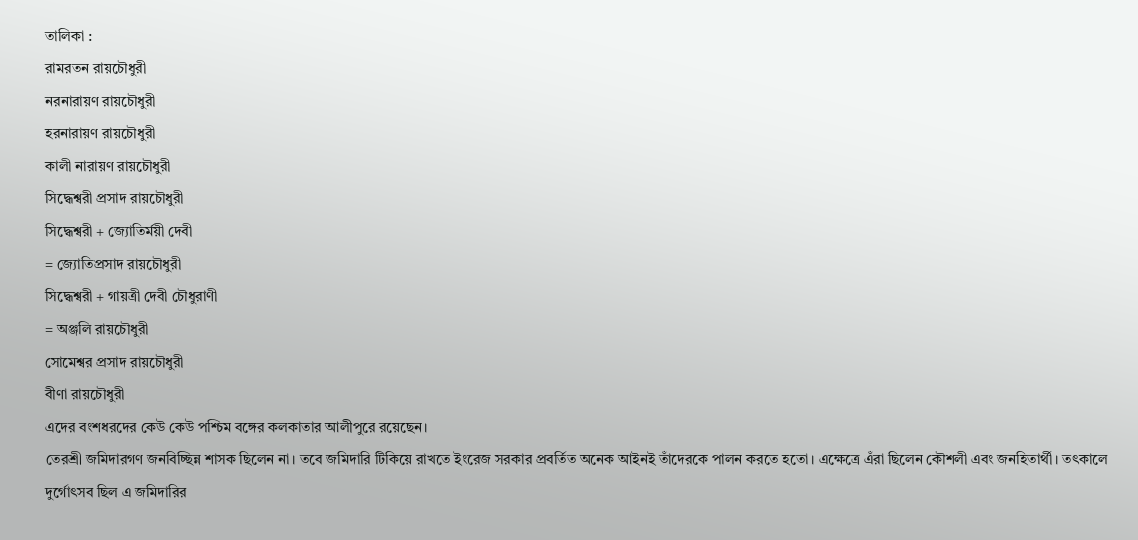তালিকা :
রামরতন রায়চৌধুরী
নরনারায়ণ রায়চৌধুরী
হরনারায়ণ রায়চৌধুরী
কালী নারায়ণ রায়চৌধুরী
সিদ্ধেশ্বরী প্রসাদ রায়চৌধুরী
সিদ্ধেশ্বরী + জ্যোতির্ময়ী দেবী
= জ্যোতিপ্রসাদ রায়চৌধুরী
সিদ্ধেশ্বরী + গায়ত্রী দেবী চৌধুরাণী
= অঞ্জলি রায়চৌধুরী
সোমেশ্বর প্রসাদ রায়চৌধুরী
বীণা রায়চৌধুরী
এদের বংশধরদের কেউ কেউ পশ্চিম বঙ্গের কলকাতার আলীপুরে রয়েছেন।
তেরশ্রী জমিদারগণ জনবিচ্ছিন্ন শাসক ছিলেন না। তবে জমিদারি টিকিয়ে রাখতে ইংরেজ সরকার প্রবর্তিত অনেক আইনই তাঁদেরকে পালন করতে হতো। এক্ষেত্রে এঁরা ছিলেন কৌশলী এবং জনহিতার্থী। তৎকালে দুর্গোৎসব ছিল এ জমিদারির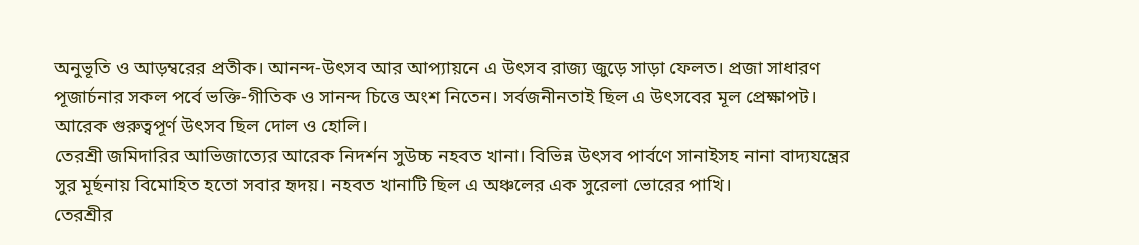অনুভূতি ও আড়ম্বরের প্রতীক। আনন্দ-উৎসব আর আপ্যায়নে এ উৎসব রাজ্য জুড়ে সাড়া ফেলত। প্রজা সাধারণ পূজার্চনার সকল পর্বে ভক্তি-গীতিক ও সানন্দ চিত্তে অংশ নিতেন। সর্বজনীনতাই ছিল এ উৎসবের মূল প্রেক্ষাপট। আরেক গুরুত্বপূর্ণ উৎসব ছিল দোল ও হোলি।
তেরশ্রী জমিদারির আভিজাত্যের আরেক নিদর্শন সুউচ্চ নহবত খানা। বিভিন্ন উৎসব পার্বণে সানাইসহ নানা বাদ্যযন্ত্রের সুর মূর্ছনায় বিমোহিত হতো সবার হৃদয়। নহবত খানাটি ছিল এ অঞ্চলের এক সুরেলা ভোরের পাখি।
তেরশ্রীর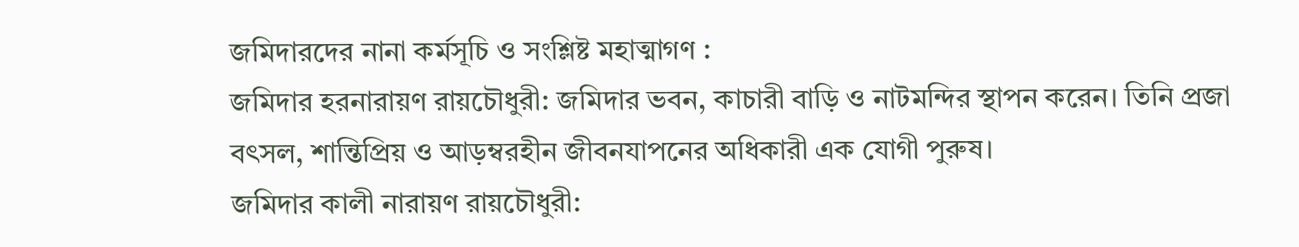জমিদারদের নানা কর্মসূচি ও সংশ্লিষ্ট মহাত্মাগণ :
জমিদার হরনারায়ণ রায়চৌধুরী: জমিদার ভবন, কাচারী বাড়ি ও নাটমন্দির স্থাপন করেন। তিনি প্রজা বৎসল, শান্তিপ্রিয় ও আড়ম্বরহীন জীবনযাপনের অধিকারী এক যোগী পুরুষ।
জমিদার কালী নারায়ণ রায়চৌধুরী: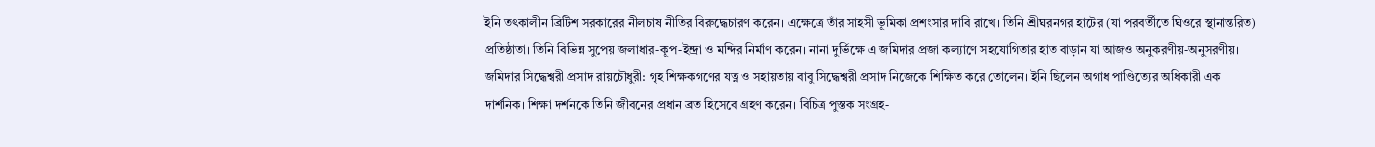ইনি তৎকালীন ব্রিটিশ সরকারের নীলচাষ নীতির বিরুদ্ধেচারণ করেন। এক্ষেত্রে তাঁর সাহসী ভূমিকা প্রশংসার দাবি রাখে। তিনি শ্রীঘরনগর হাটের (যা পরবর্তীতে ঘিওরে স্থানান্তরিত) প্রতিষ্ঠাতা। তিনি বিভিন্ন সুপেয় জলাধার-কূপ-ইন্দ্রা ও মন্দির নির্মাণ করেন। নানা দুর্ভিক্ষে এ জমিদার প্রজা কল্যাণে সহযোগিতার হাত বাড়ান যা আজও অনুকরণীয়-অনুসরণীয়।
জমিদার সিদ্ধেশ্বরী প্রসাদ রায়চৌধুরী: গৃহ শিক্ষকগণের যত্ন ও সহায়তায় বাবু সিদ্ধেশ্বরী প্রসাদ নিজেকে শিক্ষিত করে তোলেন। ইনি ছিলেন অগাধ পাণ্ডিত্যের অধিকারী এক দার্শনিক। শিক্ষা দর্শনকে তিনি জীবনের প্রধান ব্রত হিসেবে গ্রহণ করেন। বিচিত্র পুস্তক সংগ্রহ-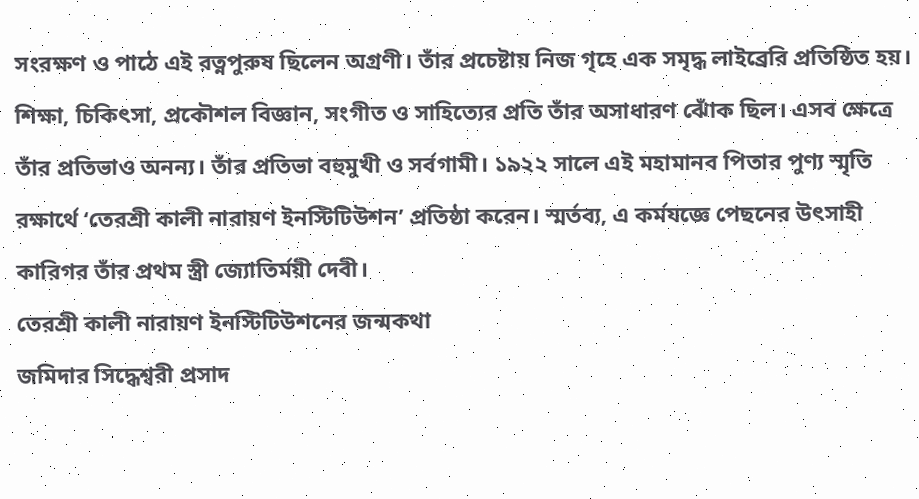সংরক্ষণ ও পাঠে এই রত্নপুরুষ ছিলেন অগ্রণী। তাঁর প্রচেষ্টায় নিজ গৃহে এক সমৃদ্ধ লাইব্রেরি প্রতিষ্ঠিত হয়। শিক্ষা, চিকিৎসা, প্রকৌশল বিজ্ঞান, সংগীত ও সাহিত্যের প্রতি তাঁর অসাধারণ ঝোঁক ছিল। এসব ক্ষেত্রে তাঁর প্রতিভাও অনন্য। তাঁর প্রতিভা বহুমুখী ও সর্বগামী। ১৯২২ সালে এই মহামানব পিতার পুণ্য স্মৃতি রক্ষার্থে ‘তেরশ্রী কালী নারায়ণ ইনস্টিটিউশন’ প্রতিষ্ঠা করেন। স্মর্তব্য, এ কর্মযজ্ঞে পেছনের উৎসাহী কারিগর তাঁর প্রথম স্ত্রী জ্যোতির্ময়ী দেবী।
তেরশ্রী কালী নারায়ণ ইনস্টিটিউশনের জন্মকথা
জমিদার সিদ্ধেশ্বরী প্রসাদ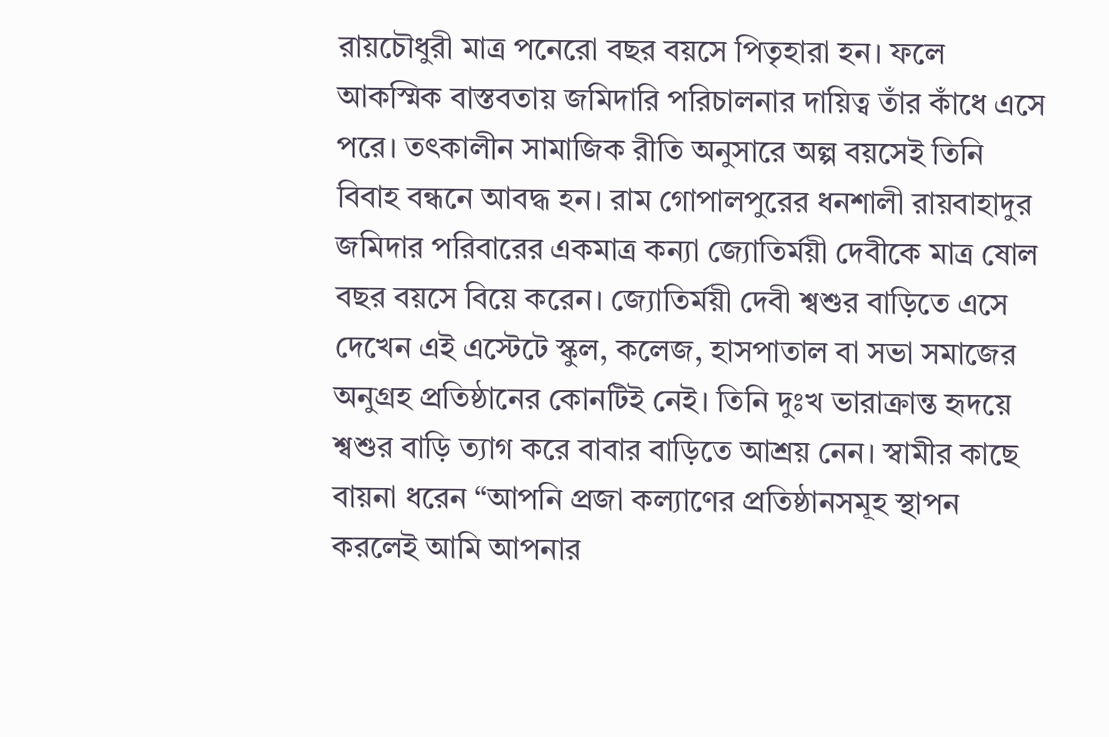রায়চৌধুরী মাত্র পনেরো বছর বয়সে পিতৃহারা হন। ফলে আকস্মিক বাস্তবতায় জমিদারি পরিচালনার দায়িত্ব তাঁর কাঁধে এসে পরে। তৎকালীন সামাজিক রীতি অনুসারে অল্প বয়সেই তিনি বিবাহ বন্ধনে আবদ্ধ হন। রাম গোপালপুরের ধনশালী রায়বাহাদুর জমিদার পরিবারের একমাত্র কন্যা জ্যোতির্ময়ী দেবীকে মাত্র ষোল বছর বয়সে বিয়ে করেন। জ্যোতির্ময়ী দেবী শ্বশুর বাড়িতে এসে দেখেন এই এস্টেটে স্কুল, কলেজ, হাসপাতাল বা সভা সমাজের অনুগ্রহ প্রতিষ্ঠানের কোনটিই নেই। তিনি দুঃখ ভারাক্রান্ত হৃদয়ে শ্বশুর বাড়ি ত্যাগ করে বাবার বাড়িতে আশ্রয় নেন। স্বামীর কাছে বায়না ধরেন “আপনি প্রজা কল্যাণের প্রতিষ্ঠানসমূহ স্থাপন করলেই আমি আপনার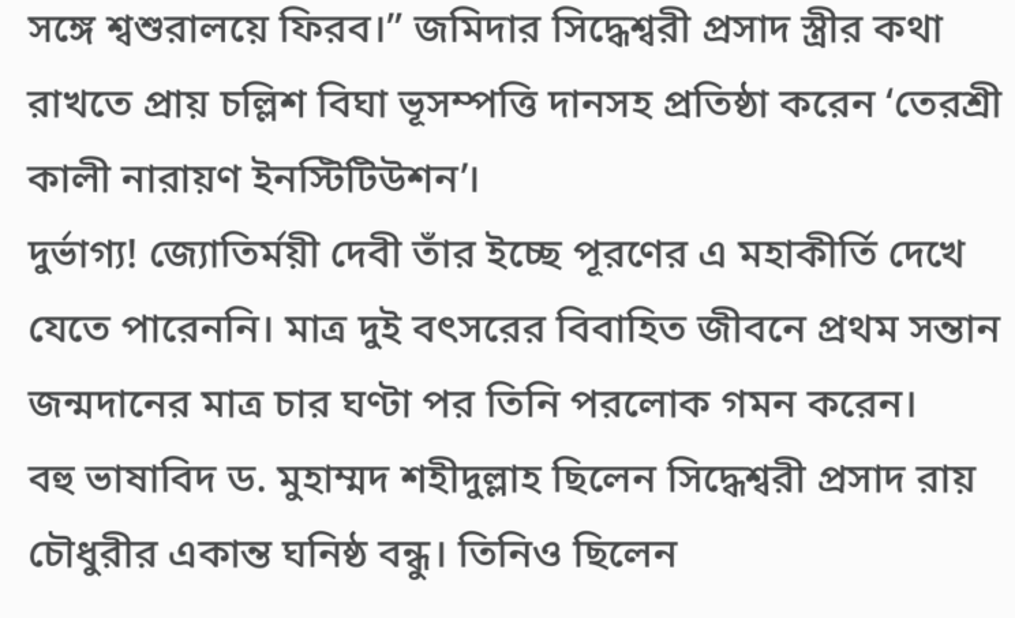সঙ্গে শ্বশুরালয়ে ফিরব।” জমিদার সিদ্ধেশ্বরী প্রসাদ স্ত্রীর কথা রাখতে প্রায় চল্লিশ বিঘা ভূসম্পত্তি দানসহ প্রতিষ্ঠা করেন ‘তেরশ্রী কালী নারায়ণ ইনস্টিটিউশন’।
দুর্ভাগ্য! জ্যোতির্ময়ী দেবী তাঁর ইচ্ছে পূরণের এ মহাকীর্তি দেখে যেতে পারেননি। মাত্র দুই বৎসরের বিবাহিত জীবনে প্রথম সন্তান জন্মদানের মাত্র চার ঘণ্টা পর তিনি পরলোক গমন করেন।
বহু ভাষাবিদ ড. মুহাম্মদ শহীদুল্লাহ ছিলেন সিদ্ধেশ্বরী প্রসাদ রায় চৌধুরীর একান্ত ঘনিষ্ঠ বন্ধু। তিনিও ছিলেন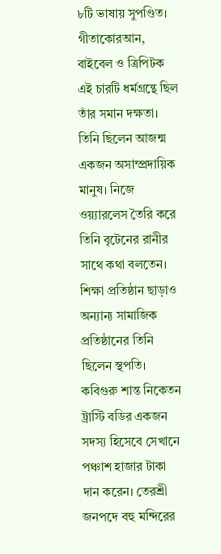৮টি ভাষায় সুপণ্ডিত। গীতাকোরআন, বাইবেল ও ত্রিপিটক এই চারটি ধর্মগ্রন্থে ছিল তাঁর সমান দক্ষতা। তিনি ছিলেন আজন্ম একজন অসাম্প্রদায়িক মানুষ। নিজে ওয়্যারলেস তৈরি করে তিনি বৃটেনের রানীর সাথে কথা বলতেন। শিক্ষা প্রতিষ্ঠান ছাড়াও অন্যান্য সামাজিক প্রতিষ্ঠানের তিনি ছিলেন স্থপতি। কবিগুরু শান্ত নিকেতন ট্রাস্টি বডির একজন সদস্য হিসেবে সেখানে পঞ্চাশ হাজার টাকা দান করেন। তেরশ্রী জনপদে বহু মন্দিরের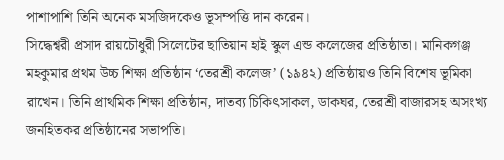পাশাপাশি তিনি অনেক মসজিদকেও ভূসম্পত্তি দান করেন।
সিদ্ধেশ্বরী প্রসাদ রায়চৌধুরী সিলেটের ছাতিয়ান হাই স্কুল এন্ড কলেজের প্রতিষ্ঠাতা। মানিকগঞ্জ মহকুমার প্রথম উচ্চ শিক্ষা প্রতিষ্ঠান ‘তেরশ্রী কলেজ’ (১৯৪২) প্রতিষ্ঠায়ও তিনি বিশেষ ভূমিকা রাখেন। তিনি প্রাথমিক শিক্ষা প্রতিষ্ঠান, দাতব্য চিকিৎসাকল, ডাকঘর, তেরশ্রী বাজারসহ অসংখ্য জনহিতকর প্রতিষ্ঠানের সভাপতি।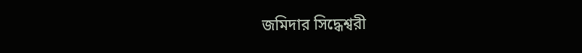জমিদার সিদ্ধেশ্বরী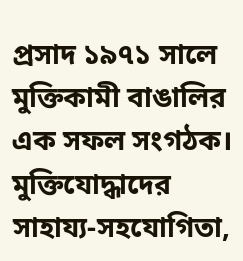প্রসাদ ১৯৭১ সালে মুক্তিকামী বাঙালির এক সফল সংগঠক। মুক্তিযোদ্ধাদের সাহায্য-সহযোগিতা,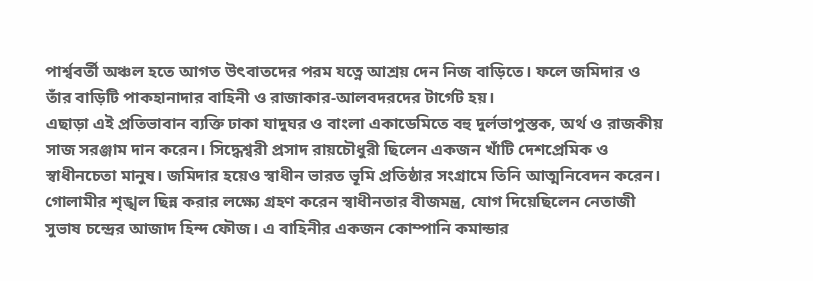পার্শ্ববর্তী অঞ্চল হতে আগত উৎবাতদের পরম যত্নে আশ্রয় দেন নিজ বাড়িতে। ফলে জমিদার ও তাঁর বাড়িটি পাকহানাদার বাহিনী ও রাজাকার-আলবদরদের টার্গেট হয়।
এছাড়া এই প্রতিভাবান ব্যক্তি ঢাকা যাদুঘর ও বাংলা একাডেমিতে বহু দুর্লভাপুস্তক, অর্থ ও রাজকীয় সাজ সরঞ্জাম দান করেন। সিদ্ধেশ্বরী প্রসাদ রায়চৌধুরী ছিলেন একজন খাঁটি দেশপ্রেমিক ও স্বাধীনচেতা মানুষ। জমিদার হয়েও স্বাধীন ভারত ভূমি প্রতিষ্ঠার সংগ্রামে তিনি আত্মনিবেদন করেন। গোলামীর শৃঙ্খল ছিন্ন করার লক্ষ্যে গ্রহণ করেন স্বাধীনতার বীজমন্ত্র, যোগ দিয়েছিলেন নেতাজী সুভাষ চন্দ্রের আজাদ হিন্দ ফৌজ। এ বাহিনীর একজন কোম্পানি কমান্ডার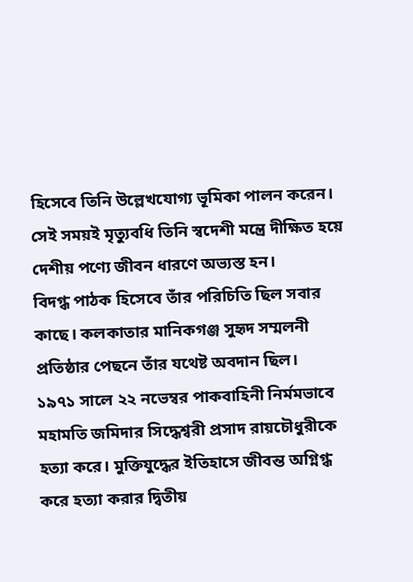হিসেবে তিনি উল্লেখযোগ্য ভূমিকা পালন করেন। সেই সময়ই মৃত্যুবধি তিনি স্বদেশী মন্ত্রে দীক্ষিত হয়ে দেশীয় পণ্যে জীবন ধারণে অভ্যস্ত হন।
বিদগ্ধ পাঠক হিসেবে তাঁর পরিচিতি ছিল সবার কাছে। কলকাতার মানিকগঞ্জ সুহৃদ সম্মলনী প্রতিষ্ঠার পেছনে তাঁর যথেষ্ট অবদান ছিল।
১৯৭১ সালে ২২ নভেম্বর পাকবাহিনী নির্মমভাবে মহামতি জমিদার সিদ্ধেশ্বরী প্রসাদ রায়চৌধুরীকে হত্যা করে। মুক্তিযুদ্ধের ইতিহাসে জীবন্ত অগ্নিগ্ধ করে হত্যা করার দ্বিতীয়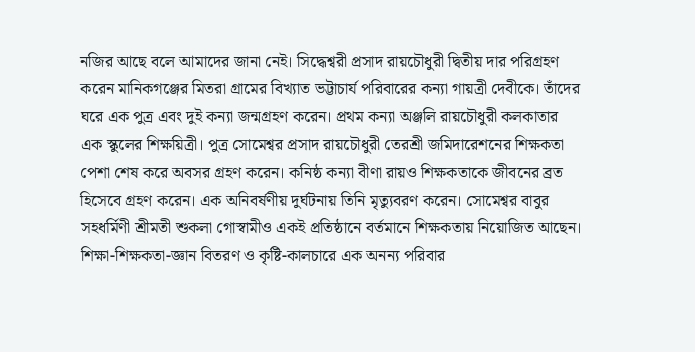নজির আছে বলে আমাদের জানা নেই। সিদ্ধেশ্বরী প্রসাদ রায়চৌধুরী দ্বিতীয় দার পরিগ্রহণ করেন মানিকগঞ্জের মিতরা গ্রামের বিখ্যাত ভট্টাচার্য পরিবারের কন্যা গায়ত্রী দেবীকে। তাঁদের ঘরে এক পুত্র এবং দুই কন্যা জন্মগ্রহণ করেন। প্রথম কন্যা অঞ্জলি রায়চৌধুরী কলকাতার এক স্কুলের শিক্ষয়িত্রী। পুত্র সোমেশ্বর প্রসাদ রায়চৌধুরী তেরশ্রী জমিদারেশনের শিক্ষকতা পেশা শেষ করে অবসর গ্রহণ করেন। কনিষ্ঠ কন্যা বীণা রায়ও শিক্ষকতাকে জীবনের ব্রত হিসেবে গ্রহণ করেন। এক অনিবর্ষণীয় দুর্ঘটনায় তিনি মৃত্যুবরণ করেন। সোমেশ্বর বাবুর সহধর্মিণী শ্রীমতী শুকলা গোস্বামীও একই প্রতিষ্ঠানে বর্তমানে শিক্ষকতায় নিয়োজিত আছেন।
শিক্ষা-শিক্ষকতা-জ্ঞান বিতরণ ও কৃষ্টি-কালচারে এক অনন্য পরিবার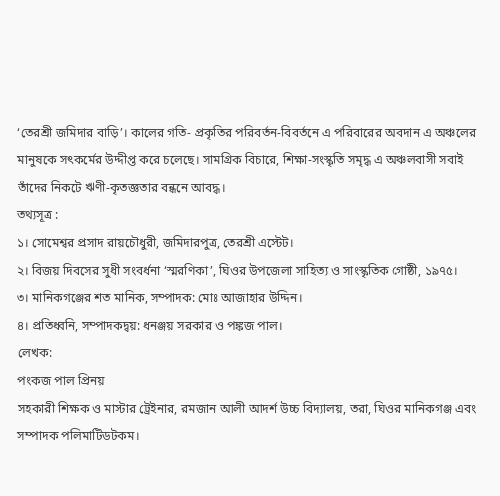‘তেরশ্রী জমিদার বাড়ি’। কালের গতি- প্রকৃতির পরিবর্তন-বিবর্তনে এ পরিবারের অবদান এ অঞ্চলের মানুষকে সৎকর্মের উদ্দীপ্ত করে চলেছে। সামগ্রিক বিচারে, শিক্ষা-সংস্কৃতি সমৃদ্ধ এ অঞ্চলবাসী সবাই তাঁদের নিকটে ঋণী-কৃতজ্ঞতার বন্ধনে আবদ্ধ।
তথ্যসূত্র :
১। সোমেশ্বর প্রসাদ রায়চৌধুরী, জমিদারপুত্র, তেরশ্রী এস্টেট।
২। বিজয় দিবসের সুধী সংবর্ধনা ‘স্মরণিকা’, ঘিওর উপজেলা সাহিত্য ও সাংস্কৃতিক গোষ্ঠী, ১৯৭৫।
৩। মানিকগঞ্জের শত মানিক, সম্পাদক: মোঃ আজাহার উদ্দিন।
৪। প্রতিধ্বনি, সম্পাদকদ্বয়: ধনঞ্জয় সরকার ও পঙ্কজ পাল।
লেখক:
পংকজ পাল প্রিনয়
সহকারী শিক্ষক ও মাস্টার ট্রেইনার, রমজান আলী আদর্শ উচ্চ বিদ্যালয়, তরা, ঘিওর মানিকগঞ্জ এবং সম্পাদক পলিমাটিডটকম।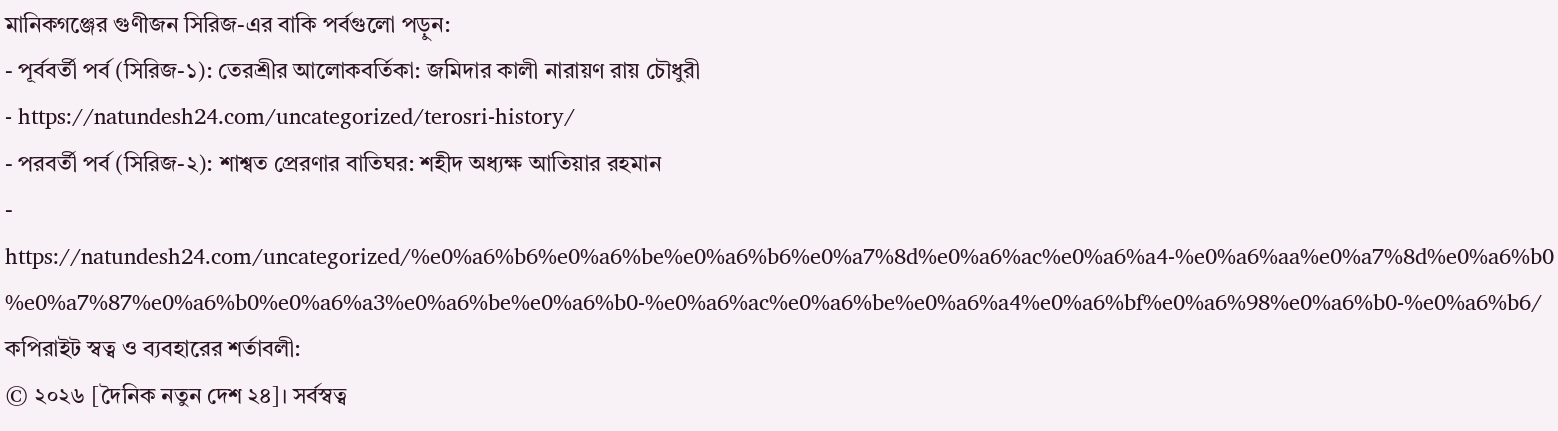মানিকগঞ্জের গুণীজন সিরিজ-এর বাকি পর্বগুলো পড়ুন:
- পূর্ববর্তী পর্ব (সিরিজ-১): তেরশ্রীর আলোকবর্তিকা: জমিদার কালী নারায়ণ রায় চৌধুরী
- https://natundesh24.com/uncategorized/terosri-history/
- পরবর্তী পর্ব (সিরিজ-২): শাশ্বত প্রেরণার বাতিঘর: শহীদ অধ্যক্ষ আতিয়ার রহমান
- https://natundesh24.com/uncategorized/%e0%a6%b6%e0%a6%be%e0%a6%b6%e0%a7%8d%e0%a6%ac%e0%a6%a4-%e0%a6%aa%e0%a7%8d%e0%a6%b0%e0%a7%87%e0%a6%b0%e0%a6%a3%e0%a6%be%e0%a6%b0-%e0%a6%ac%e0%a6%be%e0%a6%a4%e0%a6%bf%e0%a6%98%e0%a6%b0-%e0%a6%b6/
কপিরাইট স্বত্ব ও ব্যবহারের শর্তাবলী:
© ২০২৬ [দৈনিক নতুন দেশ ২৪]। সর্বস্বত্ব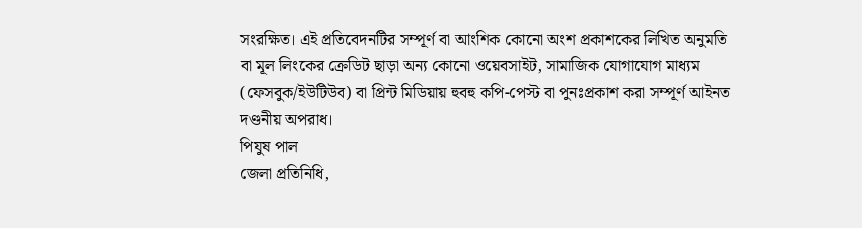সংরক্ষিত। এই প্রতিবেদনটির সম্পূর্ণ বা আংশিক কোনো অংশ প্রকাশকের লিখিত অনুমতি বা মূল লিংকের ক্রেডিট ছাড়া অন্য কোনো ওয়েবসাইট, সামাজিক যোগাযোগ মাধ্যম (ফেসবুক/ইউটিউব) বা প্রিন্ট মিডিয়ায় হুবহু কপি-পেস্ট বা পুনঃপ্রকাশ করা সম্পূর্ণ আইনত দণ্ডনীয় অপরাধ।
পিযুষ পাল
জেলা প্রতিনিধি,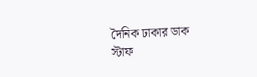দৈনিক ঢাকার ডাক
স্টাফ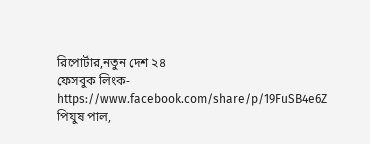রিপোর্টার,নতুন দেশ ২৪
ফেসবুক লিংক-
https://www.facebook.com/share/p/19FuSB4e6Z
পিযুষ পাল,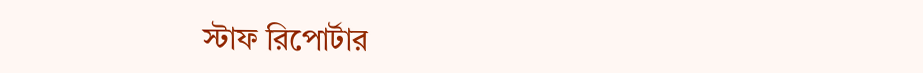স্টাফ রিপোর্টার